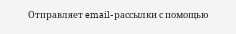Отправляет email-рассылки с помощью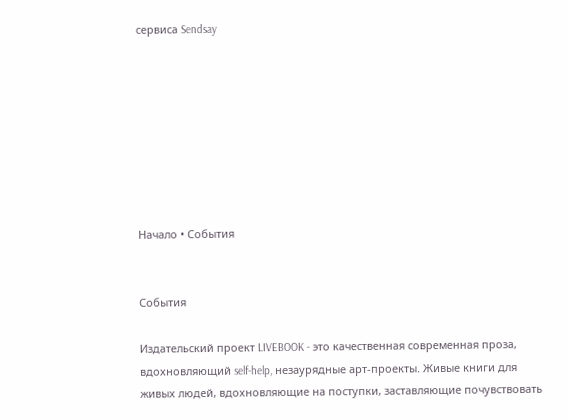сервиса Sendsay








Начало • События


События

Издательский проект LIVEBOOK - это качественная современная проза, вдохновляющий self-help, незаурядные арт-проекты. Живые книги для живых людей, вдохновляющие на поступки, заставляющие почувствовать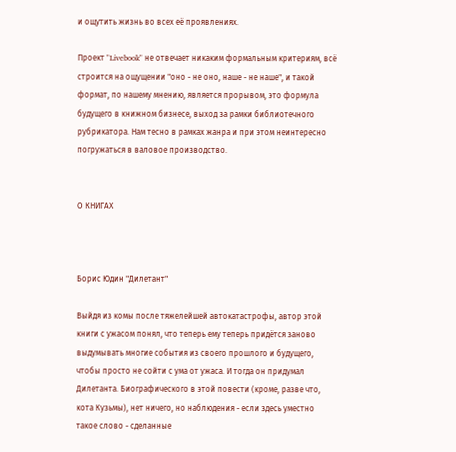и ощутить жизнь во всех её проявлениях.

Проект "Livebook" не отвечает никаким формальным критериям, всё строится на ощущении "оно - не оно, наше - не наше", и такой формат, по нашему мнению, является прорывом, это формула будущего в книжном бизнесе, выход за рамки библиотечного рубрикатора. Нам тесно в рамках жанра и при этом неинтересно погружаться в валовое производство.


О КНИГАХ



Борис Юдин "Дилетант"

Выйдя из комы после тяжелейшей автокатастрофы, автор этой книги с ужасом понял, что теперь ему теперь придётся заново выдумывать многие события из своего прошлого и будущего, чтобы просто не сойти с ума от ужаса. И тогда он придумал Дилетанта. Биографического в этой повести (кроме, разве что, кота Кузьмы), нет ничего, но наблюдения - если здесь уместно такое слово - сделанные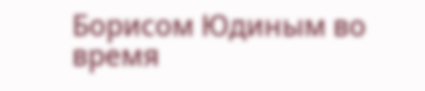Борисом Юдиным во время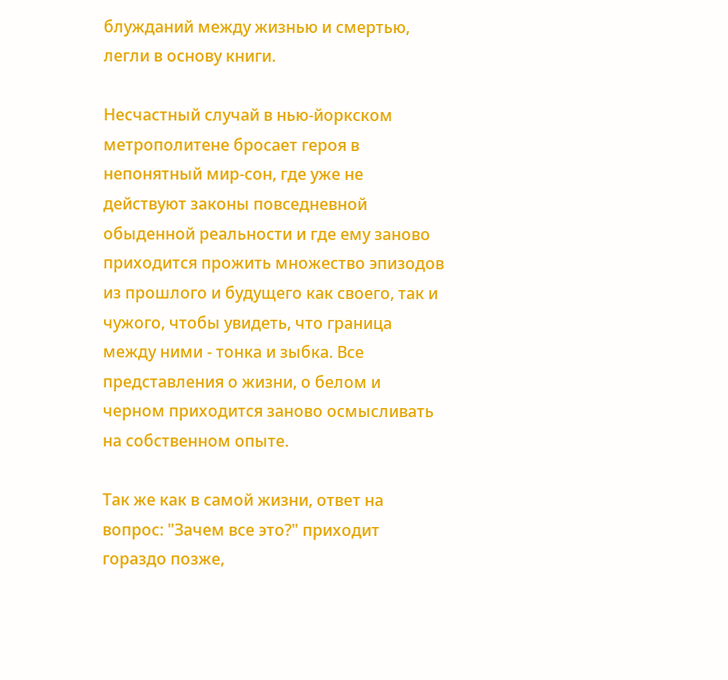блужданий между жизнью и смертью, легли в основу книги.

Несчастный случай в нью-йоркском метрополитене бросает героя в непонятный мир-сон, где уже не действуют законы повседневной обыденной реальности и где ему заново приходится прожить множество эпизодов из прошлого и будущего как своего, так и чужого, чтобы увидеть, что граница между ними - тонка и зыбка. Все представления о жизни, о белом и черном приходится заново осмысливать на собственном опыте.

Так же как в самой жизни, ответ на вопрос: "Зачем все это?" приходит гораздо позже,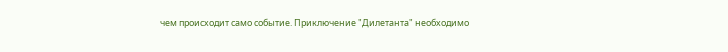чем происходит само событие. Приключение "Дилетанта" необходимо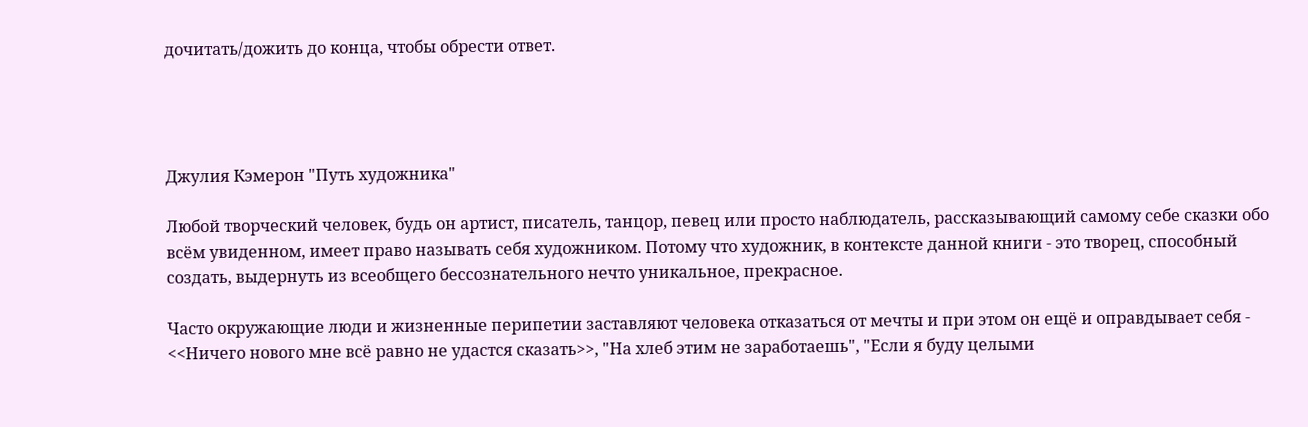дочитать/дожить до конца, чтобы обрести ответ.




Джулия Кэмерон "Путь художника"

Любой творческий человек, будь он артист, писатель, танцор, певец или просто наблюдатель, рассказывающий самому себе сказки обо всём увиденном, имеет право называть себя художником. Потому что художник, в контексте данной книги - это творец, способный создать, выдернуть из всеобщего бессознательного нечто уникальное, прекрасное.

Часто окружающие люди и жизненные перипетии заставляют человека отказаться от мечты и при этом он ещё и оправдывает себя - <<Ничего нового мне всё равно не удастся сказать>>, "На хлеб этим не заработаешь", "Если я буду целыми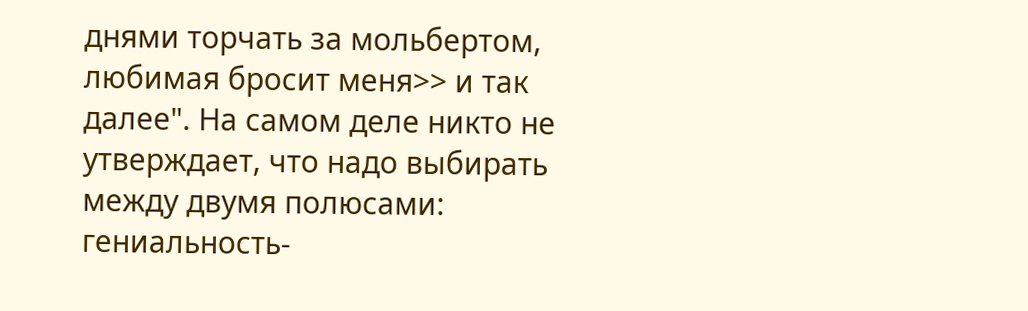днями торчать за мольбертом, любимая бросит меня>> и так далее". На самом деле никто не утверждает, что надо выбирать между двумя полюсами: гениальность-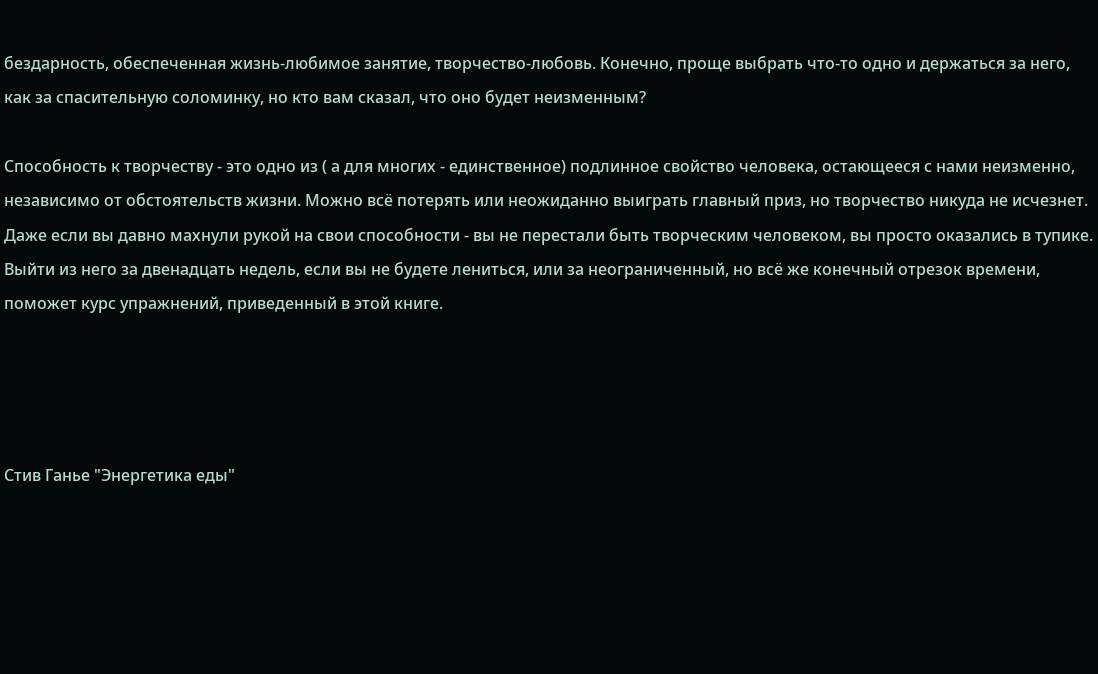бездарность, обеспеченная жизнь-любимое занятие, творчество-любовь. Конечно, проще выбрать что-то одно и держаться за него, как за спасительную соломинку, но кто вам сказал, что оно будет неизменным?

Способность к творчеству - это одно из ( а для многих - единственное) подлинное свойство человека, остающееся с нами неизменно, независимо от обстоятельств жизни. Можно всё потерять или неожиданно выиграть главный приз, но творчество никуда не исчезнет. Даже если вы давно махнули рукой на свои способности - вы не перестали быть творческим человеком, вы просто оказались в тупике. Выйти из него за двенадцать недель, если вы не будете лениться, или за неограниченный, но всё же конечный отрезок времени, поможет курс упражнений, приведенный в этой книге.




Стив Ганье "Энергетика еды"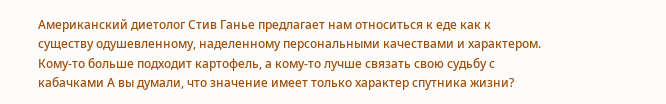Американский диетолог Стив Ганье предлагает нам относиться к еде как к существу одушевленному, наделенному персональными качествами и характером. Кому-то больше подходит картофель, а кому-то лучше связать свою судьбу с кабачками А вы думали, что значение имеет только характер спутника жизни?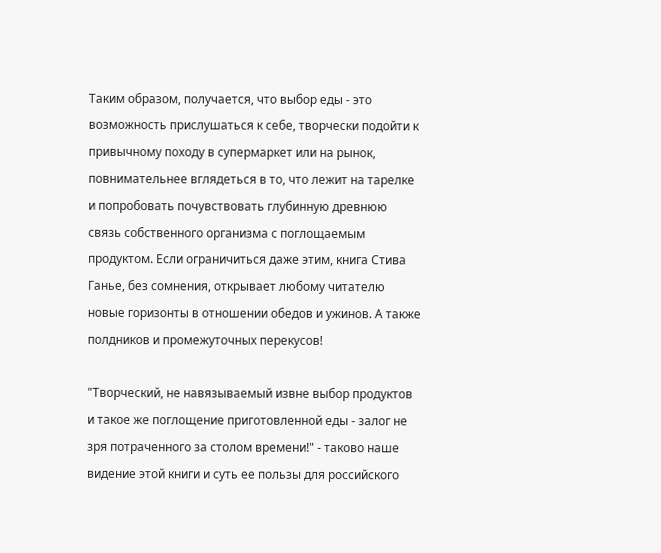Таким образом, получается, что выбор еды - это возможность прислушаться к себе, творчески подойти к привычному походу в супермаркет или на рынок, повнимательнее вглядеться в то, что лежит на тарелке и попробовать почувствовать глубинную древнюю связь собственного организма с поглощаемым продуктом. Если ограничиться даже этим, книга Стива Ганье, без сомнения, открывает любому читателю новые горизонты в отношении обедов и ужинов. А также полдников и промежуточных перекусов!

"Творческий, не навязываемый извне выбор продуктов и такое же поглощение приготовленной еды - залог не зря потраченного за столом времени!" - таково наше видение этой книги и суть ее пользы для российского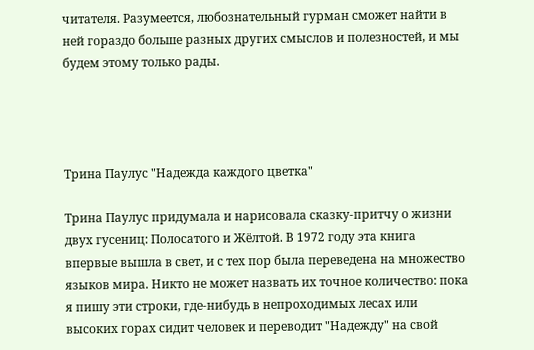читателя. Разумеется, любознательный гурман сможет найти в ней гораздо больше разных других смыслов и полезностей, и мы будем этому только рады.




Трина Паулус "Надежда каждого цветка"

Трина Паулус придумала и нарисовала сказку-притчу о жизни двух гусениц: Полосатого и Жёлтой. В 1972 году эта книга впервые вышла в свет, и с тех пор была переведена на множество языков мира. Никто не может назвать их точное количество: пока я пишу эти строки, где-нибудь в непроходимых лесах или высоких горах сидит человек и переводит "Надежду" на свой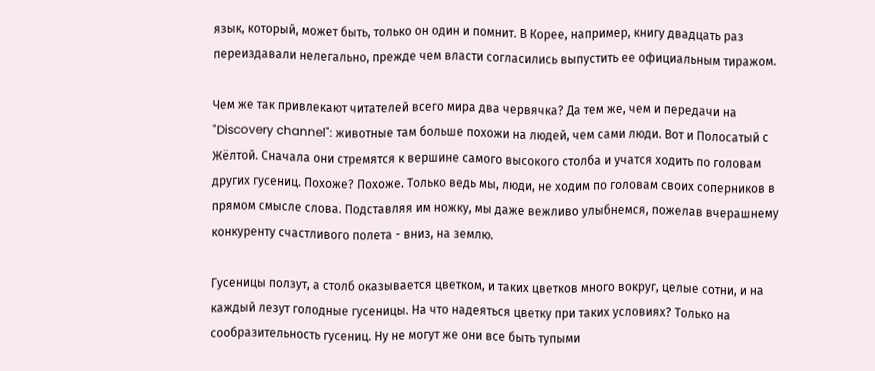язык, который, может быть, только он один и помнит. В Корее, например, книгу двадцать раз переиздавали нелегально, прежде чем власти согласились выпустить ее официальным тиражом.

Чем же так привлекают читателей всего мира два червячка? Да тем же, чем и передачи на "Discovery channel": животные там больше похожи на людей, чем сами люди. Вот и Полосатый с Жёлтой. Сначала они стремятся к вершине самого высокого столба и учатся ходить по головам других гусениц. Похоже? Похоже. Только ведь мы, люди, не ходим по головам своих соперников в прямом смысле слова. Подставляя им ножку, мы даже вежливо улыбнемся, пожелав вчерашнему конкуренту счастливого полета - вниз, на землю.

Гусеницы ползут, а столб оказывается цветком, и таких цветков много вокруг, целые сотни, и на каждый лезут голодные гусеницы. На что надеяться цветку при таких условиях? Только на сообразительность гусениц. Ну не могут же они все быть тупыми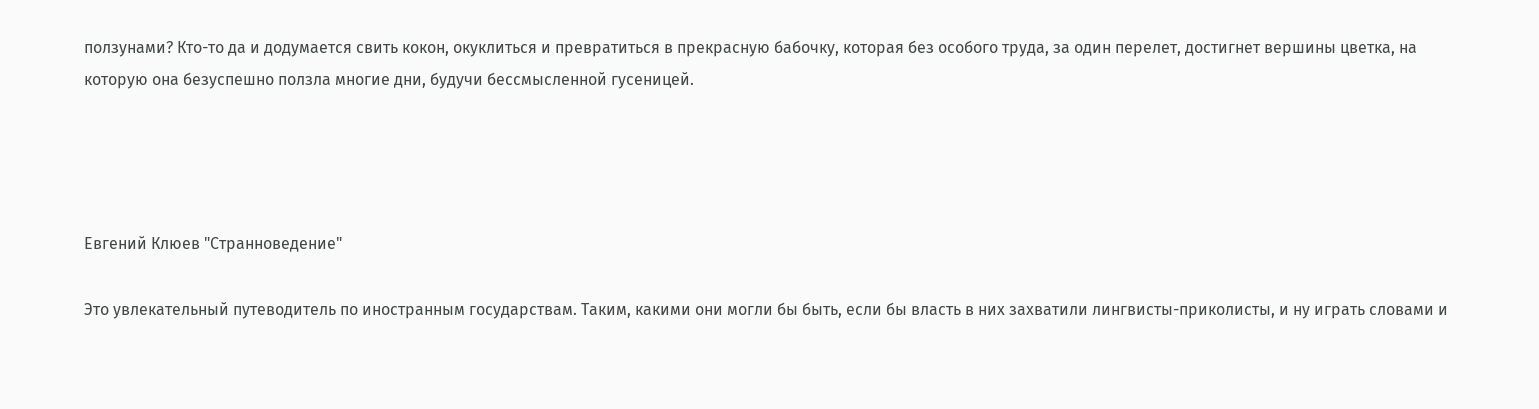ползунами? Кто-то да и додумается свить кокон, окуклиться и превратиться в прекрасную бабочку, которая без особого труда, за один перелет, достигнет вершины цветка, на которую она безуспешно ползла многие дни, будучи бессмысленной гусеницей.




Евгений Клюев "Странноведение"

Это увлекательный путеводитель по иностранным государствам. Таким, какими они могли бы быть, если бы власть в них захватили лингвисты-приколисты, и ну играть словами и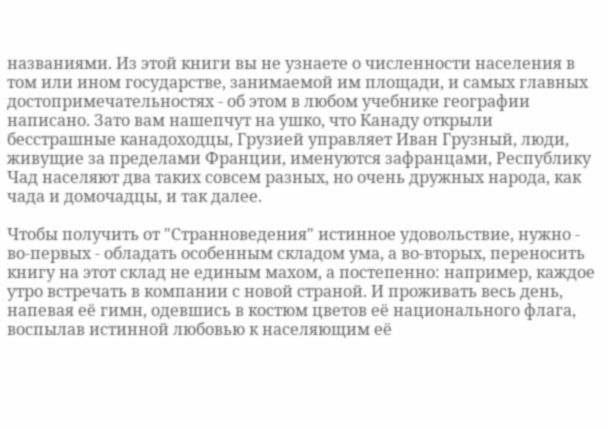названиями. Из этой книги вы не узнаете о численности населения в том или ином государстве, занимаемой им площади, и самых главных достопримечательностях - об этом в любом учебнике географии написано. Зато вам нашепчут на ушко, что Канаду открыли бесстрашные канадоходцы, Грузией управляет Иван Грузный, люди, живущие за пределами Франции, именуются зафранцами, Республику Чад населяют два таких совсем разных, но очень дружных народа, как чада и домочадцы, и так далее.

Чтобы получить от "Странноведения" истинное удовольствие, нужно - во-первых - обладать особенным складом ума, а во-вторых, переносить книгу на этот склад не единым махом, а постепенно: например, каждое утро встречать в компании с новой страной. И проживать весь день, напевая её гимн, одевшись в костюм цветов её национального флага, воспылав истинной любовью к населяющим её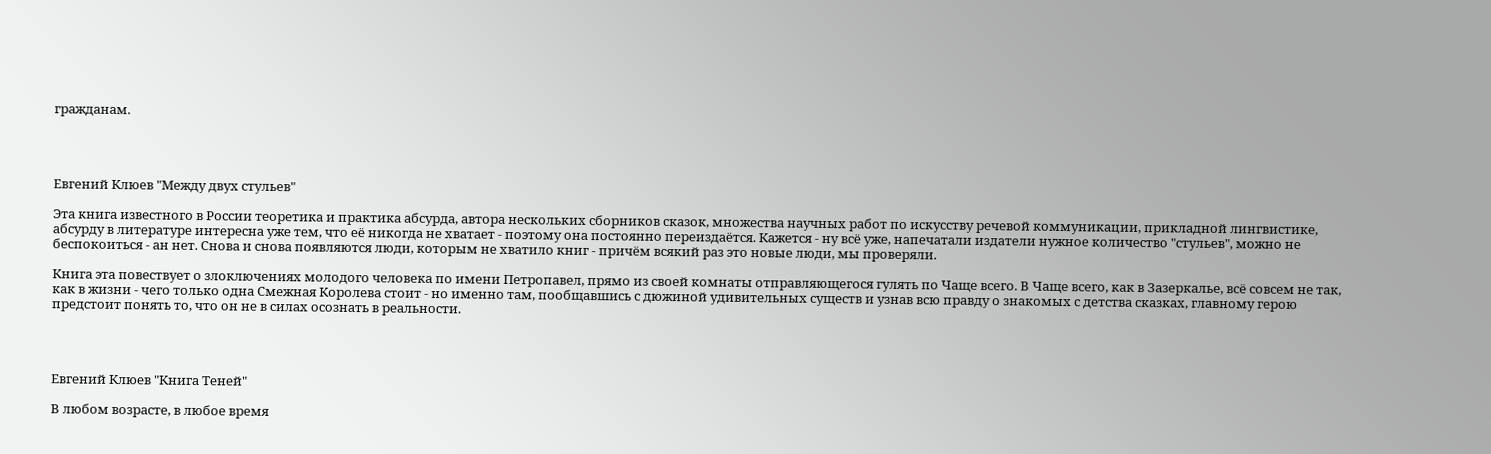гражданам.




Евгений Клюев "Между двух стульев"

Эта книга известного в России теоретика и практика абсурда, автора нескольких сборников сказок, множества научных работ по искусству речевой коммуникации, прикладной лингвистике, абсурду в литературе интересна уже тем, что её никогда не хватает - поэтому она постоянно переиздаётся. Кажется - ну всё уже, напечатали издатели нужное количество "стульев", можно не беспокоиться - ан нет. Снова и снова появляются люди, которым не хватило книг - причём всякий раз это новые люди, мы проверяли.

Книга эта повествует о злоключениях молодого человека по имени Петропавел, прямо из своей комнаты отправляющегося гулять по Чаще всего. В Чаще всего, как в Зазеркалье, всё совсем не так, как в жизни - чего только одна Смежная Королева стоит - но именно там, пообщавшись с дюжиной удивительных существ и узнав всю правду о знакомых с детства сказках, главному герою предстоит понять то, что он не в силах осознать в реальности.




Евгений Клюев "Книга Теней"

В любом возрасте, в любое время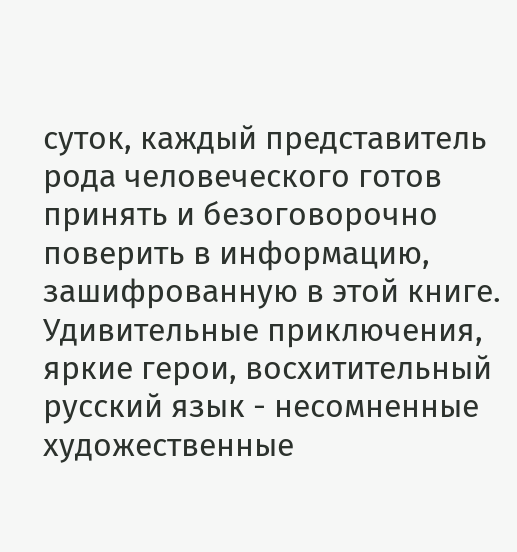суток, каждый представитель рода человеческого готов принять и безоговорочно поверить в информацию, зашифрованную в этой книге. Удивительные приключения, яркие герои, восхитительный русский язык - несомненные художественные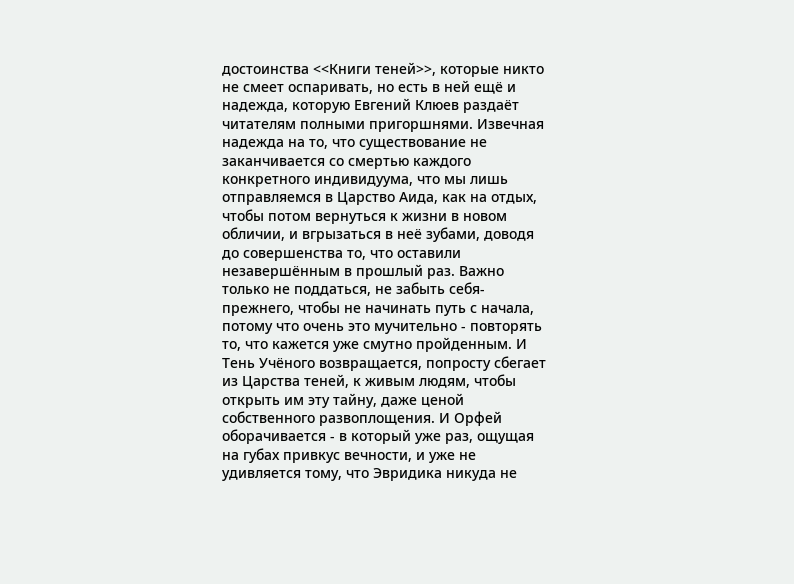достоинства <<Книги теней>>, которые никто не смеет оспаривать, но есть в ней ещё и надежда, которую Евгений Клюев раздаёт читателям полными пригоршнями. Извечная надежда на то, что существование не заканчивается со смертью каждого конкретного индивидуума, что мы лишь отправляемся в Царство Аида, как на отдых, чтобы потом вернуться к жизни в новом обличии, и вгрызаться в неё зубами, доводя до совершенства то, что оставили незавершённым в прошлый раз. Важно только не поддаться, не забыть себя-прежнего, чтобы не начинать путь с начала, потому что очень это мучительно - повторять то, что кажется уже смутно пройденным. И Тень Учёного возвращается, попросту сбегает из Царства теней, к живым людям, чтобы открыть им эту тайну, даже ценой собственного развоплощения. И Орфей оборачивается - в который уже раз, ощущая на губах привкус вечности, и уже не удивляется тому, что Эвридика никуда не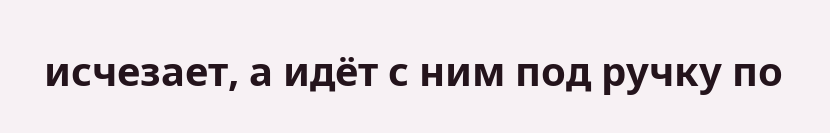исчезает, а идёт с ним под ручку по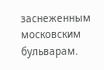заснеженным московским бульварам.